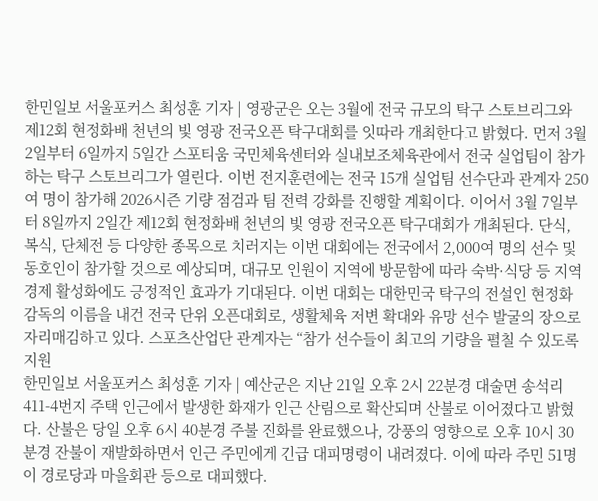한민일보 서울포커스 최성훈 기자 | 영광군은 오는 3월에 전국 규모의 탁구 스토브리그와 제12회 현정화배 천년의 빛 영광 전국오픈 탁구대회를 잇따라 개최한다고 밝혔다. 먼저 3월 2일부터 6일까지 5일간 스포티움 국민체육센터와 실내보조체육관에서 전국 실업팀이 참가하는 탁구 스토브리그가 열린다. 이번 전지훈련에는 전국 15개 실업팀 선수단과 관계자 250여 명이 참가해 2026시즌 기량 점검과 팀 전력 강화를 진행할 계획이다. 이어서 3월 7일부터 8일까지 2일간 제12회 현정화배 천년의 빛 영광 전국오픈 탁구대회가 개최된다. 단식, 복식, 단체전 등 다양한 종목으로 치러지는 이번 대회에는 전국에서 2,000여 명의 선수 및 동호인이 참가할 것으로 예상되며, 대규모 인원이 지역에 방문함에 따라 숙박·식당 등 지역경제 활성화에도 긍정적인 효과가 기대된다. 이번 대회는 대한민국 탁구의 전설인 현정화 감독의 이름을 내건 전국 단위 오픈대회로, 생활체육 저변 확대와 유망 선수 발굴의 장으로 자리매김하고 있다. 스포츠산업단 관계자는 “참가 선수들이 최고의 기량을 펼칠 수 있도록 지원
한민일보 서울포커스 최성훈 기자 | 예산군은 지난 21일 오후 2시 22분경 대술면 송석리 411-4번지 주택 인근에서 발생한 화재가 인근 산림으로 확산되며 산불로 이어졌다고 밝혔다. 산불은 당일 오후 6시 40분경 주불 진화를 완료했으나, 강풍의 영향으로 오후 10시 30분경 잔불이 재발화하면서 인근 주민에게 긴급 대피명령이 내려졌다. 이에 따라 주민 51명이 경로당과 마을회관 등으로 대피했다.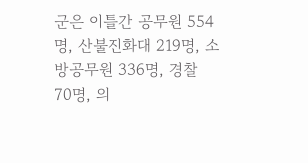군은 이틀간 공무원 554명, 산불진화대 219명, 소방공무원 336명, 경찰 70명, 의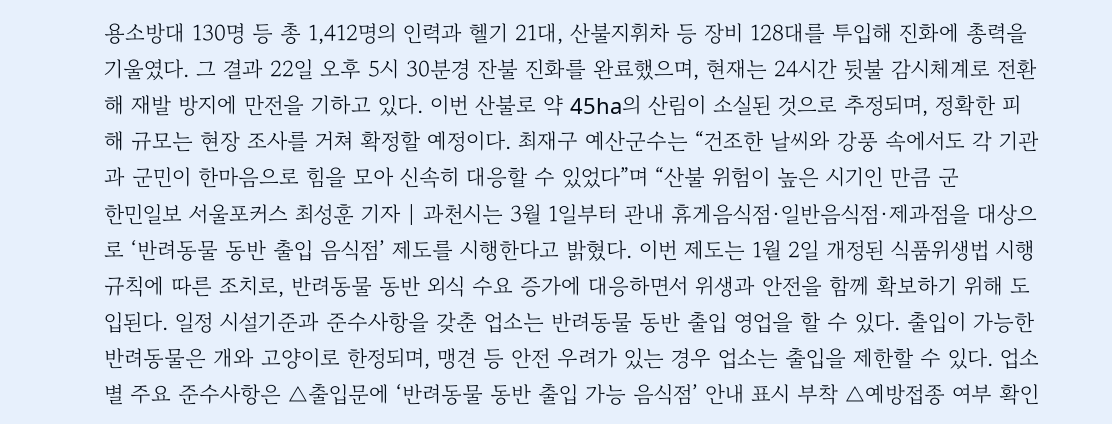용소방대 130명 등 총 1,412명의 인력과 헬기 21대, 산불지휘차 등 장비 128대를 투입해 진화에 총력을 기울였다. 그 결과 22일 오후 5시 30분경 잔불 진화를 완료했으며, 현재는 24시간 뒷불 감시체계로 전환해 재발 방지에 만전을 기하고 있다. 이번 산불로 약 45ha의 산림이 소실된 것으로 추정되며, 정확한 피해 규모는 현장 조사를 거쳐 확정할 예정이다. 최재구 예산군수는 “건조한 날씨와 강풍 속에서도 각 기관과 군민이 한마음으로 힘을 모아 신속히 대응할 수 있었다”며 “산불 위험이 높은 시기인 만큼 군
한민일보 서울포커스 최성훈 기자 | 과천시는 3월 1일부터 관내 휴게음식점·일반음식점·제과점을 대상으로 ‘반려동물 동반 출입 음식점’ 제도를 시행한다고 밝혔다. 이번 제도는 1월 2일 개정된 식품위생법 시행규칙에 따른 조치로, 반려동물 동반 외식 수요 증가에 대응하면서 위생과 안전을 함께 확보하기 위해 도입된다. 일정 시설기준과 준수사항을 갖춘 업소는 반려동물 동반 출입 영업을 할 수 있다. 출입이 가능한 반려동물은 개와 고양이로 한정되며, 맹견 등 안전 우려가 있는 경우 업소는 출입을 제한할 수 있다. 업소별 주요 준수사항은 △출입문에 ‘반려동물 동반 출입 가능 음식점’ 안내 표시 부착 △예방접종 여부 확인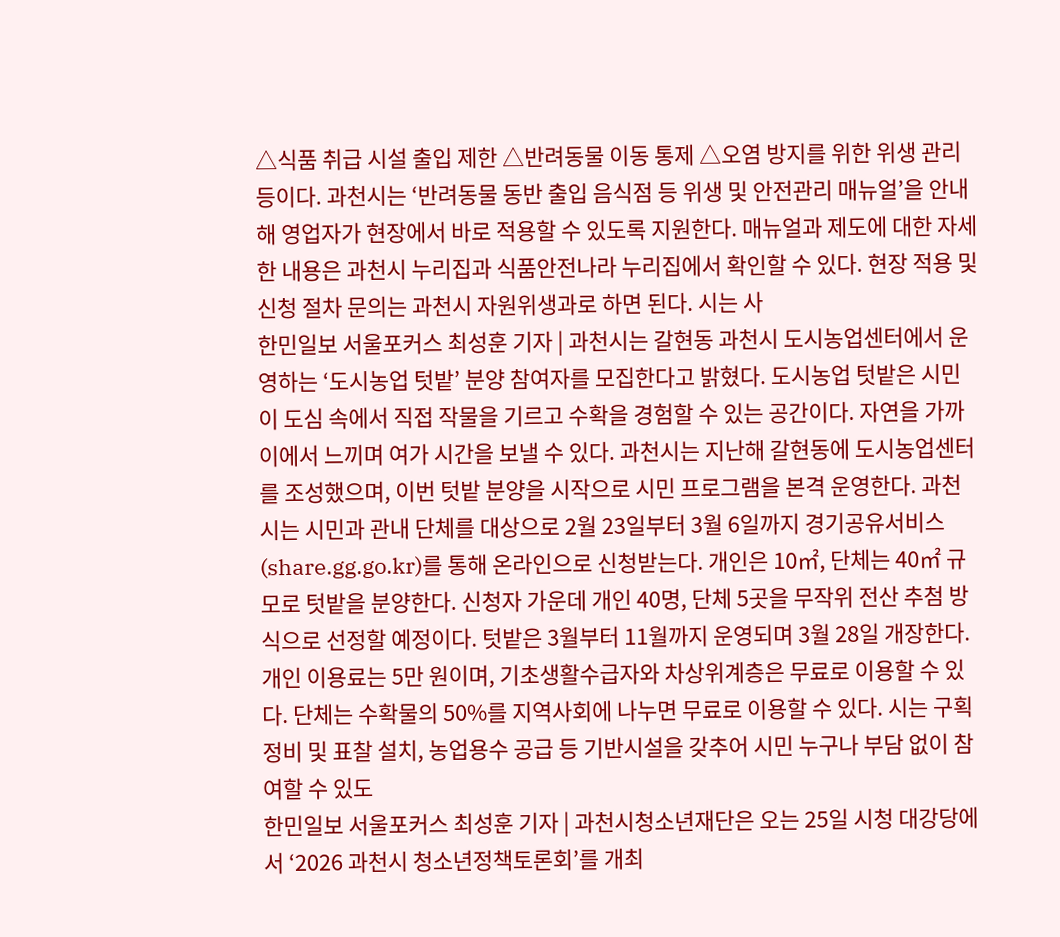△식품 취급 시설 출입 제한 △반려동물 이동 통제 △오염 방지를 위한 위생 관리 등이다. 과천시는 ‘반려동물 동반 출입 음식점 등 위생 및 안전관리 매뉴얼’을 안내해 영업자가 현장에서 바로 적용할 수 있도록 지원한다. 매뉴얼과 제도에 대한 자세한 내용은 과천시 누리집과 식품안전나라 누리집에서 확인할 수 있다. 현장 적용 및 신청 절차 문의는 과천시 자원위생과로 하면 된다. 시는 사
한민일보 서울포커스 최성훈 기자 | 과천시는 갈현동 과천시 도시농업센터에서 운영하는 ‘도시농업 텃밭’ 분양 참여자를 모집한다고 밝혔다. 도시농업 텃밭은 시민이 도심 속에서 직접 작물을 기르고 수확을 경험할 수 있는 공간이다. 자연을 가까이에서 느끼며 여가 시간을 보낼 수 있다. 과천시는 지난해 갈현동에 도시농업센터를 조성했으며, 이번 텃밭 분양을 시작으로 시민 프로그램을 본격 운영한다. 과천시는 시민과 관내 단체를 대상으로 2월 23일부터 3월 6일까지 경기공유서비스(share.gg.go.kr)를 통해 온라인으로 신청받는다. 개인은 10㎡, 단체는 40㎡ 규모로 텃밭을 분양한다. 신청자 가운데 개인 40명, 단체 5곳을 무작위 전산 추첨 방식으로 선정할 예정이다. 텃밭은 3월부터 11월까지 운영되며 3월 28일 개장한다. 개인 이용료는 5만 원이며, 기초생활수급자와 차상위계층은 무료로 이용할 수 있다. 단체는 수확물의 50%를 지역사회에 나누면 무료로 이용할 수 있다. 시는 구획 정비 및 표찰 설치, 농업용수 공급 등 기반시설을 갖추어 시민 누구나 부담 없이 참여할 수 있도
한민일보 서울포커스 최성훈 기자 | 과천시청소년재단은 오는 25일 시청 대강당에서 ‘2026 과천시 청소년정책토론회’를 개최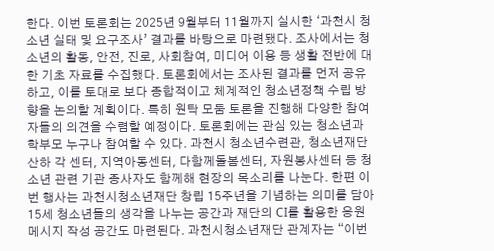한다. 이번 토론회는 2025년 9월부터 11월까지 실시한 ‘과천시 청소년 실태 및 요구조사’ 결과를 바탕으로 마련됐다. 조사에서는 청소년의 활동, 안전, 진로, 사회참여, 미디어 이용 등 생활 전반에 대한 기초 자료를 수집했다. 토론회에서는 조사된 결과를 먼저 공유하고, 이를 토대로 보다 종합적이고 체계적인 청소년정책 수립 방향을 논의할 계획이다. 특히 원탁 모둠 토론을 진행해 다양한 참여자들의 의견을 수렴할 예정이다. 토론회에는 관심 있는 청소년과 학부모 누구나 참여할 수 있다. 과천시 청소년수련관, 청소년재단 산하 각 센터, 지역아동센터, 다함께돌봄센터, 자원봉사센터 등 청소년 관련 기관 종사자도 함께해 현장의 목소리를 나눈다. 한편 이번 행사는 과천시청소년재단 창립 15주년을 기념하는 의미를 담아 15세 청소년들의 생각을 나누는 공간과 재단의 CI를 활용한 응원 메시지 작성 공간도 마련된다. 과천시청소년재단 관계자는 “이번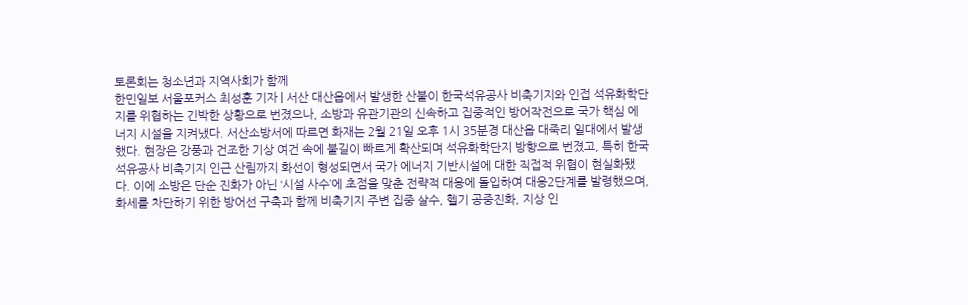토론회는 청소년과 지역사회가 함께
한민일보 서울포커스 최성훈 기자 | 서산 대산읍에서 발생한 산불이 한국석유공사 비축기지와 인접 석유화학단지를 위협하는 긴박한 상황으로 번졌으나, 소방과 유관기관의 신속하고 집중적인 방어작전으로 국가 핵심 에너지 시설을 지켜냈다. 서산소방서에 따르면 화재는 2월 21일 오후 1시 35분경 대산읍 대죽리 일대에서 발생했다. 현장은 강풍과 건조한 기상 여건 속에 불길이 빠르게 확산되며 석유화학단지 방향으로 번졌고, 특히 한국석유공사 비축기지 인근 산림까지 화선이 형성되면서 국가 에너지 기반시설에 대한 직접적 위협이 현실화됐다. 이에 소방은 단순 진화가 아닌 ‘시설 사수’에 초점을 맞춘 전략적 대응에 돌입하여 대응2단계를 발령했으며, 화세를 차단하기 위한 방어선 구축과 함께 비축기지 주변 집중 살수, 헬기 공중진화, 지상 인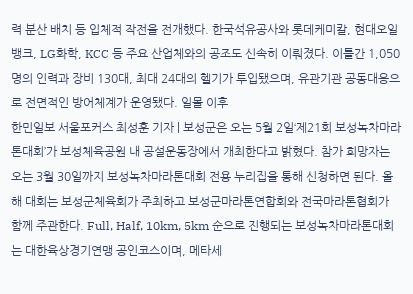력 분산 배치 등 입체적 작전을 전개했다. 한국석유공사와 롯데케미칼, 현대오일뱅크, LG화학, KCC 등 주요 산업체와의 공조도 신속히 이뤄졌다. 이틀간 1,050명의 인력과 장비 130대, 최대 24대의 헬기가 투입됐으며, 유관기관 공동대응으로 전면적인 방어체계가 운영됐다. 일몰 이후
한민일보 서울포커스 최성훈 기자 | 보성군은 오는 5월 2일‘제21회 보성녹차마라톤대회’가 보성체육공원 내 공설운동장에서 개최한다고 밝혔다. 참가 희망자는 오는 3월 30일까지 보성녹차마라톤대회 전용 누리집을 통해 신청하면 된다. 올해 대회는 보성군체육회가 주최하고 보성군마라톤연합회와 전국마라톤협회가 함께 주관한다. Full, Half, 10km, 5km 순으로 진행되는 보성녹차마라톤대회는 대한육상경기연맹 공인코스이며, 메타세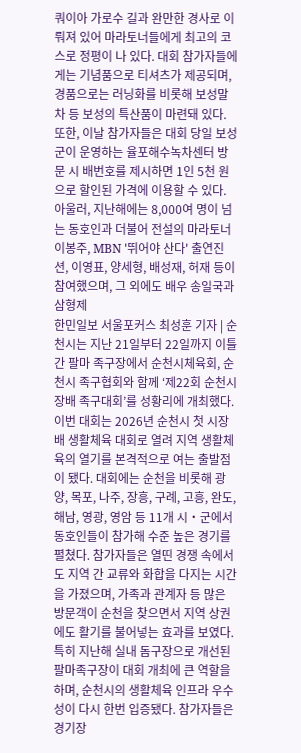쿼이아 가로수 길과 완만한 경사로 이뤄져 있어 마라토너들에게 최고의 코스로 정평이 나 있다. 대회 참가자들에게는 기념품으로 티셔츠가 제공되며, 경품으로는 러닝화를 비롯해 보성말차 등 보성의 특산품이 마련돼 있다. 또한, 이날 참가자들은 대회 당일 보성군이 운영하는 율포해수녹차센터 방문 시 배번호를 제시하면 1인 5천 원으로 할인된 가격에 이용할 수 있다. 아울러, 지난해에는 8,000여 명이 넘는 동호인과 더불어 전설의 마라토너 이봉주, MBN '뛰어야 산다' 출연진 션, 이영표, 양세형, 배성재, 허재 등이 참여했으며, 그 외에도 배우 송일국과 삼형제
한민일보 서울포커스 최성훈 기자 | 순천시는 지난 21일부터 22일까지 이틀간 팔마 족구장에서 순천시체육회, 순천시 족구협회와 함께 ‘제22회 순천시장배 족구대회’를 성황리에 개최했다. 이번 대회는 2026년 순천시 첫 시장배 생활체육 대회로 열려 지역 생활체육의 열기를 본격적으로 여는 출발점이 됐다. 대회에는 순천을 비롯해 광양, 목포, 나주, 장흥, 구례, 고흥, 완도, 해남, 영광, 영암 등 11개 시・군에서 동호인들이 참가해 수준 높은 경기를 펼쳤다. 참가자들은 열띤 경쟁 속에서도 지역 간 교류와 화합을 다지는 시간을 가졌으며, 가족과 관계자 등 많은 방문객이 순천을 찾으면서 지역 상권에도 활기를 불어넣는 효과를 보였다. 특히 지난해 실내 돔구장으로 개선된 팔마족구장이 대회 개최에 큰 역할을 하며, 순천시의 생활체육 인프라 우수성이 다시 한번 입증됐다. 참가자들은 경기장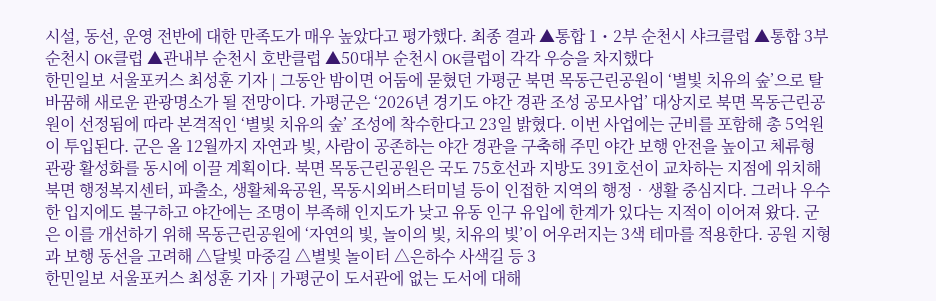시설, 동선, 운영 전반에 대한 만족도가 매우 높았다고 평가했다. 최종 결과 ▲통합 1・2부 순천시 샤크클럽 ▲통합 3부 순천시 OK클럽 ▲관내부 순천시 호반클럽 ▲50대부 순천시 OK클럽이 각각 우승을 차지했다
한민일보 서울포커스 최성훈 기자 | 그동안 밤이면 어둠에 묻혔던 가평군 북면 목동근린공원이 ‘별빛 치유의 숲’으로 탈바꿈해 새로운 관광명소가 될 전망이다. 가평군은 ‘2026년 경기도 야간 경관 조성 공모사업’ 대상지로 북면 목동근린공원이 선정됨에 따라 본격적인 ‘별빛 치유의 숲’ 조성에 착수한다고 23일 밝혔다. 이번 사업에는 군비를 포함해 총 5억원이 투입된다. 군은 올 12월까지 자연과 빛, 사람이 공존하는 야간 경관을 구축해 주민 야간 보행 안전을 높이고 체류형 관광 활성화를 동시에 이끌 계획이다. 북면 목동근린공원은 국도 75호선과 지방도 391호선이 교차하는 지점에 위치해 북면 행정복지센터, 파출소, 생활체육공원, 목동시외버스터미널 등이 인접한 지역의 행정‧생활 중심지다. 그러나 우수한 입지에도 불구하고 야간에는 조명이 부족해 인지도가 낮고 유동 인구 유입에 한계가 있다는 지적이 이어져 왔다. 군은 이를 개선하기 위해 목동근린공원에 ‘자연의 빛, 놀이의 빛, 치유의 빛’이 어우러지는 3색 테마를 적용한다. 공원 지형과 보행 동선을 고려해 △달빛 마중길 △별빛 놀이터 △은하수 사색길 등 3
한민일보 서울포커스 최성훈 기자 | 가평군이 도서관에 없는 도서에 대해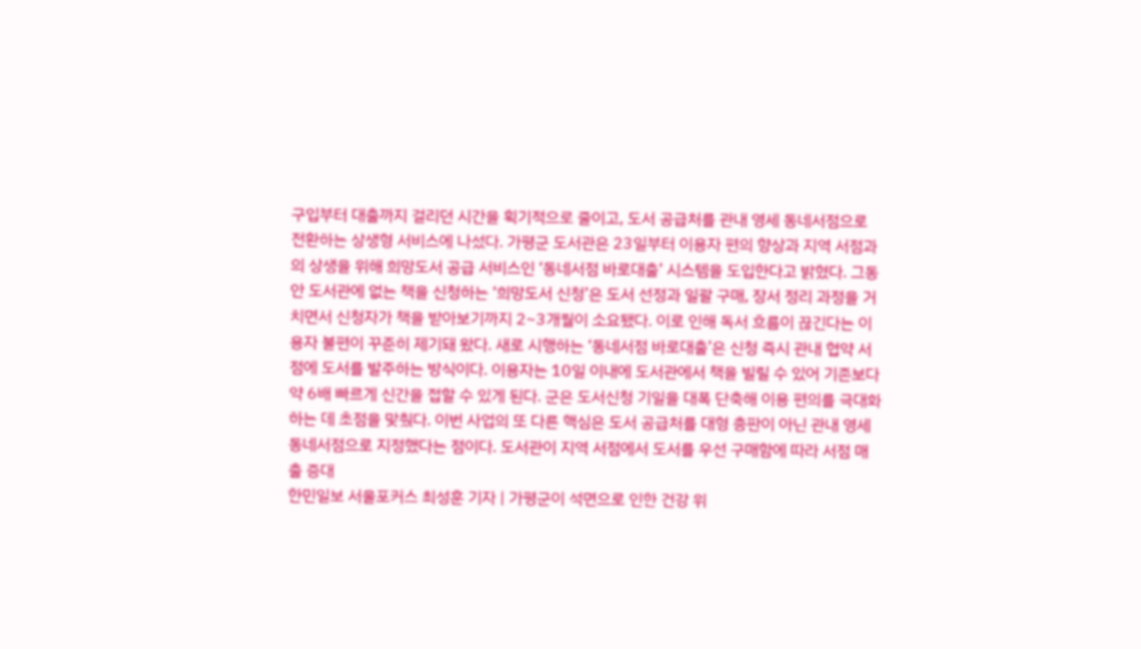구입부터 대출까지 걸리던 시간을 획기적으로 줄이고, 도서 공급처를 관내 영세 동네서점으로 전환하는 상생형 서비스에 나섰다. 가평군 도서관은 23일부터 이용자 편의 향상과 지역 서점과의 상생을 위해 희망도서 공급 서비스인 ‘동네서점 바로대출’ 시스템을 도입한다고 밝혔다. 그동안 도서관에 없는 책을 신청하는 ‘희망도서 신청’은 도서 선정과 일괄 구매, 장서 정리 과정을 거치면서 신청자가 책을 받아보기까지 2~3개월이 소요됐다. 이로 인해 독서 흐름이 끊긴다는 이용자 불편이 꾸준히 제기돼 왔다. 새로 시행하는 ‘동네서점 바로대출’은 신청 즉시 관내 협약 서점에 도서를 발주하는 방식이다. 이용자는 10일 이내에 도서관에서 책을 빌릴 수 있어 기존보다 약 6배 빠르게 신간을 접할 수 있게 된다. 군은 도서신청 기일을 대폭 단축해 이용 편의를 극대화하는 데 초점을 맞췄다. 이번 사업의 또 다른 핵심은 도서 공급처를 대형 총판이 아닌 관내 영세 동네서점으로 지정했다는 점이다. 도서관이 지역 서점에서 도서를 우선 구매함에 따라 서점 매출 증대
한민일보 서울포커스 최성훈 기자 | 가평군이 석면으로 인한 건강 위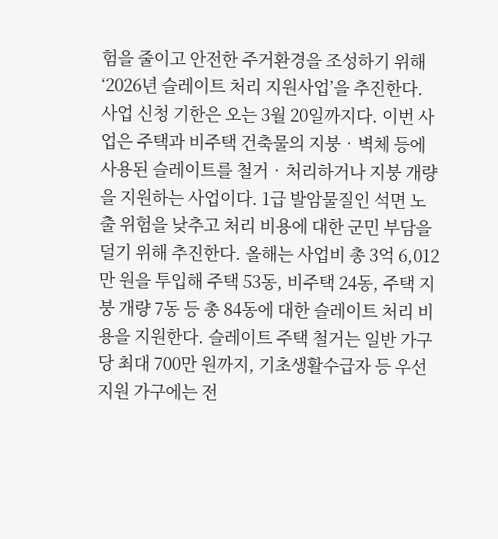험을 줄이고 안전한 주거환경을 조성하기 위해 ‘2026년 슬레이트 처리 지원사업’을 추진한다. 사업 신청 기한은 오는 3월 20일까지다. 이번 사업은 주택과 비주택 건축물의 지붕‧벽체 등에 사용된 슬레이트를 철거‧처리하거나 지붕 개량을 지원하는 사업이다. 1급 발암물질인 석면 노출 위험을 낮추고 처리 비용에 대한 군민 부담을 덜기 위해 추진한다. 올해는 사업비 총 3억 6,012만 원을 투입해 주택 53동, 비주택 24동, 주택 지붕 개량 7동 등 총 84동에 대한 슬레이트 처리 비용을 지원한다. 슬레이트 주택 철거는 일반 가구당 최대 700만 원까지, 기초생활수급자 등 우선 지원 가구에는 전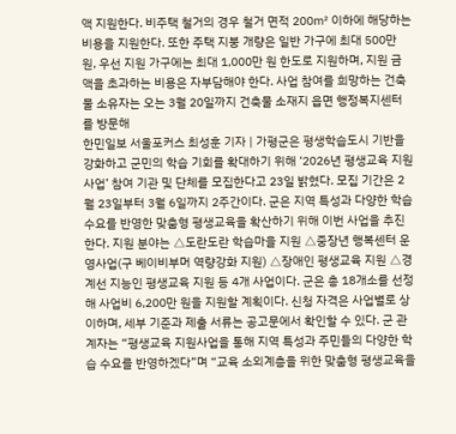액 지원한다. 비주택 철거의 경우 철거 면적 200㎡ 이하에 해당하는 비용을 지원한다. 또한 주택 지붕 개량은 일반 가구에 최대 500만 원, 우선 지원 가구에는 최대 1,000만 원 한도로 지원하며, 지원 금액을 초과하는 비용은 자부담해야 한다. 사업 참여를 희망하는 건축물 소유자는 오는 3월 20일까지 건축물 소재지 읍면 행정복지센터를 방문해
한민일보 서울포커스 최성훈 기자 | 가평군은 평생학습도시 기반을 강화하고 군민의 학습 기회를 확대하기 위해 ‘2026년 평생교육 지원사업’ 참여 기관 및 단체를 모집한다고 23일 밝혔다. 모집 기간은 2월 23일부터 3월 6일까지 2주간이다. 군은 지역 특성과 다양한 학습 수요를 반영한 맞춤형 평생교육을 확산하기 위해 이번 사업을 추진한다. 지원 분야는 △도란도란 학습마을 지원 △중장년 행복센터 운영사업(구 베이비부머 역량강화 지원) △장애인 평생교육 지원 △경계선 지능인 평생교육 지원 등 4개 사업이다. 군은 총 18개소를 선정해 사업비 6,200만 원을 지원할 계획이다. 신청 자격은 사업별로 상이하며, 세부 기준과 제출 서류는 공고문에서 확인할 수 있다. 군 관계자는 “평생교육 지원사업을 통해 지역 특성과 주민들의 다양한 학습 수요를 반영하겠다”며 “교육 소외계층을 위한 맞춤형 평생교육을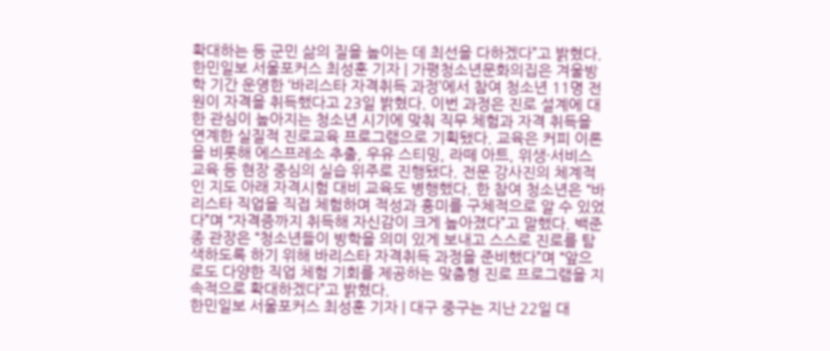확대하는 등 군민 삶의 질을 높이는 데 최선을 다하겠다”고 밝혔다.
한민일보 서울포커스 최성훈 기자 | 가평청소년문화의집은 겨울방학 기간 운영한 ‘바리스타 자격취득 과정’에서 참여 청소년 11명 전원이 자격을 취득했다고 23일 밝혔다. 이번 과정은 진로 설계에 대한 관심이 높아지는 청소년 시기에 맞춰 직무 체험과 자격 취득을 연계한 실질적 진로교육 프로그램으로 기획됐다. 교육은 커피 이론을 비롯해 에스프레소 추출, 우유 스티밍, 라떼 아트, 위생·서비스 교육 등 현장 중심의 실습 위주로 진행됐다. 전문 강사진의 체계적인 지도 아래 자격시험 대비 교육도 병행했다. 한 참여 청소년은 “바리스타 직업을 직접 체험하며 적성과 흥미를 구체적으로 알 수 있었다”며 “자격증까지 취득해 자신감이 크게 높아졌다”고 말했다. 백준종 관장은 “청소년들이 방학을 의미 있게 보내고 스스로 진로를 탐색하도록 하기 위해 바리스타 자격취득 과정을 준비했다”며 “앞으로도 다양한 직업 체험 기회를 제공하는 맞춤형 진로 프로그램을 지속적으로 확대하겠다”고 밝혔다.
한민일보 서울포커스 최성훈 기자 | 대구 중구는 지난 22일 대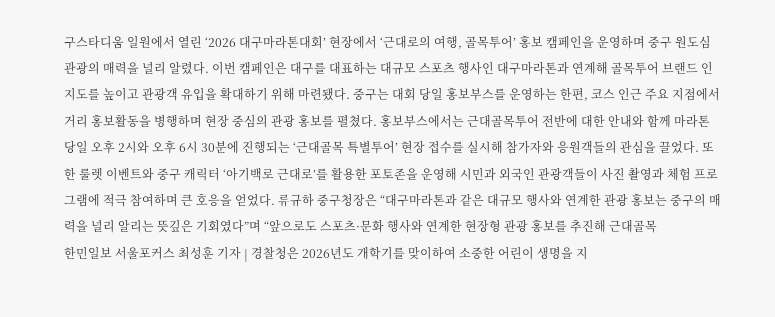구스타디움 일원에서 열린 ‘2026 대구마라톤대회’ 현장에서 ‘근대로의 여행, 골목투어’ 홍보 캠페인을 운영하며 중구 원도심 관광의 매력을 널리 알렸다. 이번 캠페인은 대구를 대표하는 대규모 스포츠 행사인 대구마라톤과 연계해 골목투어 브랜드 인지도를 높이고 관광객 유입을 확대하기 위해 마련됐다. 중구는 대회 당일 홍보부스를 운영하는 한편, 코스 인근 주요 지점에서 거리 홍보활동을 병행하며 현장 중심의 관광 홍보를 펼쳤다. 홍보부스에서는 근대골목투어 전반에 대한 안내와 함께 마라톤 당일 오후 2시와 오후 6시 30분에 진행되는 ‘근대골목 특별투어’ 현장 접수를 실시해 참가자와 응원객들의 관심을 끌었다. 또한 룰렛 이벤트와 중구 캐릭터 ‘아기백로 근대로’를 활용한 포토존을 운영해 시민과 외국인 관광객들이 사진 촬영과 체험 프로그램에 적극 참여하며 큰 호응을 얻었다. 류규하 중구청장은 “대구마라톤과 같은 대규모 행사와 연계한 관광 홍보는 중구의 매력을 널리 알리는 뜻깊은 기회였다”며 “앞으로도 스포츠·문화 행사와 연계한 현장형 관광 홍보를 추진해 근대골목
한민일보 서울포커스 최성훈 기자 | 경찰청은 2026년도 개학기를 맞이하여 소중한 어린이 생명을 지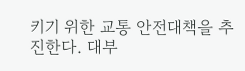키기 위한 교통 안전대책을 추진한다. 대부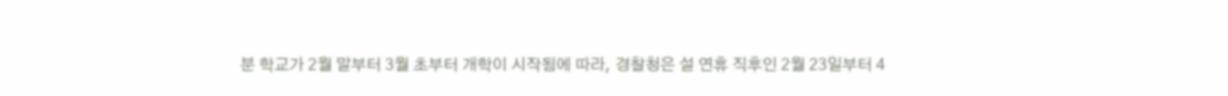분 학교가 2월 말부터 3월 초부터 개학이 시작됨에 따라, 경찰청은 설 연휴 직후인 2월 23일부터 4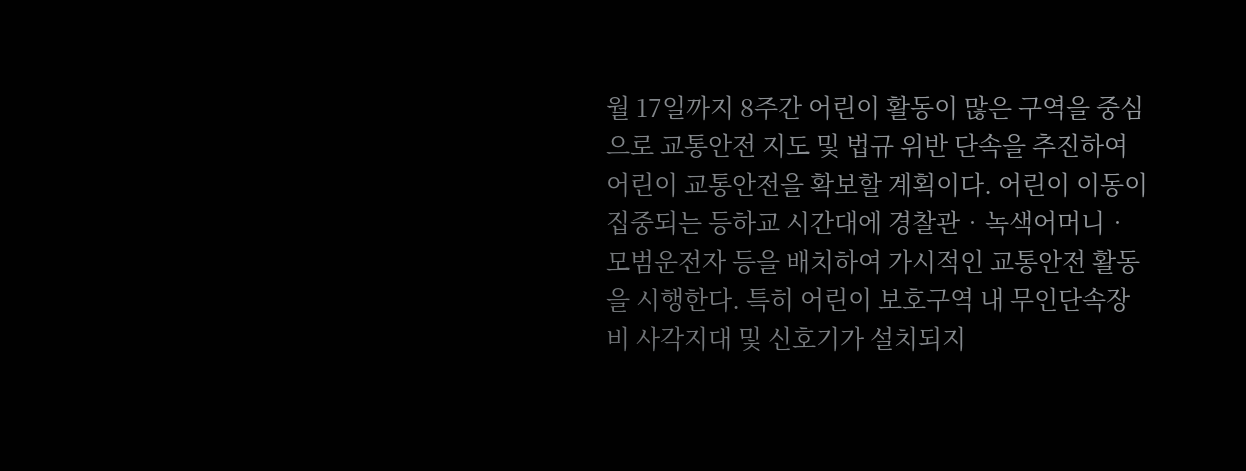월 17일까지 8주간 어린이 활동이 많은 구역을 중심으로 교통안전 지도 및 법규 위반 단속을 추진하여 어린이 교통안전을 확보할 계획이다. 어린이 이동이 집중되는 등하교 시간대에 경찰관‧녹색어머니‧모범운전자 등을 배치하여 가시적인 교통안전 활동을 시행한다. 특히 어린이 보호구역 내 무인단속장비 사각지대 및 신호기가 설치되지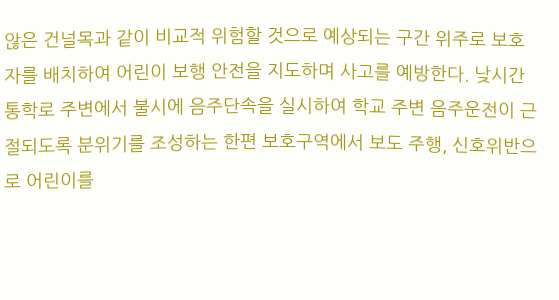않은 건널목과 같이 비교적 위험할 것으로 예상되는 구간 위주로 보호자를 배치하여 어린이 보행 안전을 지도하며 사고를 예방한다. 낮시간 통학로 주변에서 불시에 음주단속을 실시하여 학교 주변 음주운전이 근절되도록 분위기를 조성하는 한편 보호구역에서 보도 주행, 신호위반으로 어린이를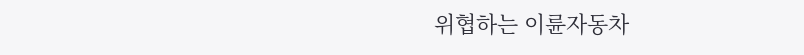위협하는 이륜자동차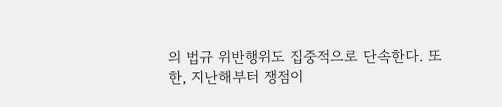의 법규 위반행위도 집중적으로 단속한다. 또한, 지난해부터 쟁점이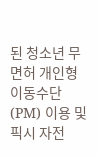된 청소년 무면허 개인형 이동수단(PM) 이용 및 픽시 자전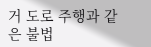거 도로 주행과 같은 불법